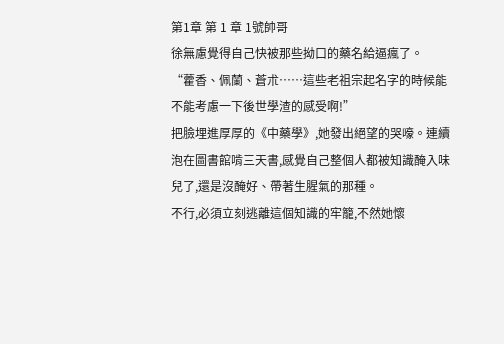第1章 第 1 章 1號帥哥
徐無慮覺得自己快被那些拗口的藥名給逼瘋了。
“藿香、佩蘭、蒼朮……這些老祖宗起名字的時候能不能考慮一下後世學渣的感受啊!”
把臉埋進厚厚的《中藥學》,她發出絕望的哭嚎。連續泡在圖書館啃三天書,感覺自己整個人都被知識醃入味兒了,還是沒醃好、帶著生腥氣的那種。
不行,必須立刻逃離這個知識的牢籠,不然她懷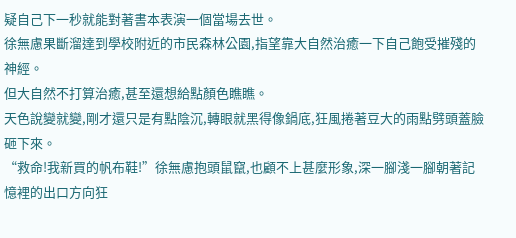疑自己下一秒就能對著書本表演一個當場去世。
徐無慮果斷溜達到學校附近的市民森林公園,指望靠大自然治癒一下自己飽受摧殘的神經。
但大自然不打算治癒,甚至還想給點顏色瞧瞧。
天色說變就變,剛才還只是有點陰沉,轉眼就黑得像鍋底,狂風捲著豆大的雨點劈頭蓋臉砸下來。
“救命!我新買的帆布鞋!”徐無慮抱頭鼠竄,也顧不上甚麼形象,深一腳淺一腳朝著記憶裡的出口方向狂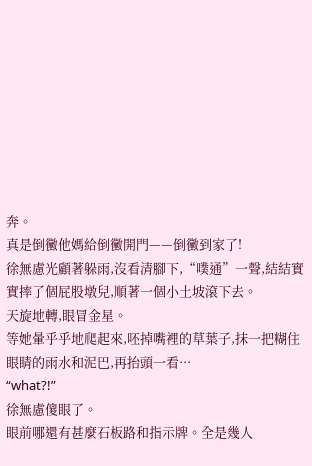奔。
真是倒黴他媽給倒黴開門——倒黴到家了!
徐無慮光顧著躲雨,沒看清腳下,“噗通”一聲,結結實實摔了個屁股墩兒,順著一個小土坡滾下去。
天旋地轉,眼冒金星。
等她暈乎乎地爬起來,呸掉嘴裡的草葉子,抹一把糊住眼睛的雨水和泥巴,再抬頭一看···
“what?!”
徐無慮傻眼了。
眼前哪還有甚麼石板路和指示牌。全是幾人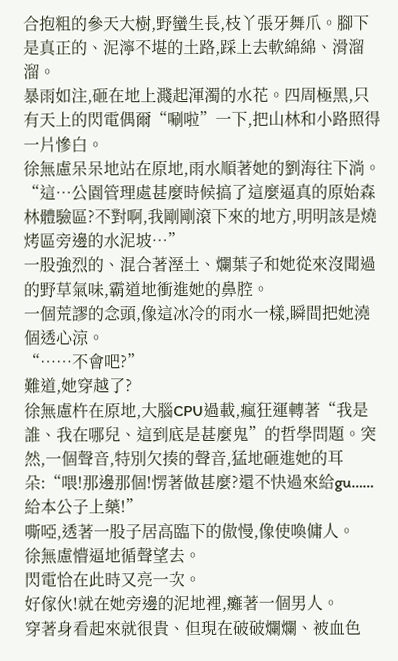合抱粗的參天大樹,野蠻生長,枝丫張牙舞爪。腳下是真正的、泥濘不堪的土路,踩上去軟綿綿、滑溜溜。
暴雨如注,砸在地上濺起渾濁的水花。四周極黑,只有天上的閃電偶爾“唰啦”一下,把山林和小路照得一片慘白。
徐無慮呆呆地站在原地,雨水順著她的劉海往下淌。
“這…公園管理處甚麼時候搞了這麼逼真的原始森林體驗區?不對啊,我剛剛滾下來的地方,明明該是燒烤區旁邊的水泥坡…”
一股強烈的、混合著溼土、爛葉子和她從來沒聞過的野草氣味,霸道地衝進她的鼻腔。
一個荒謬的念頭,像這冰冷的雨水一樣,瞬間把她澆個透心涼。
“……不會吧?”
難道,她穿越了?
徐無慮杵在原地,大腦CPU過載,瘋狂運轉著“我是誰、我在哪兒、這到底是甚麼鬼”的哲學問題。突然,一個聲音,特別欠揍的聲音,猛地砸進她的耳朵:“喂!那邊那個!愣著做甚麼?還不快過來給gu……給本公子上藥!”
嘶啞,透著一股子居高臨下的傲慢,像使喚傭人。
徐無慮懵逼地循聲望去。
閃電恰在此時又亮一次。
好傢伙!就在她旁邊的泥地裡,癱著一個男人。
穿著身看起來就很貴、但現在破破爛爛、被血色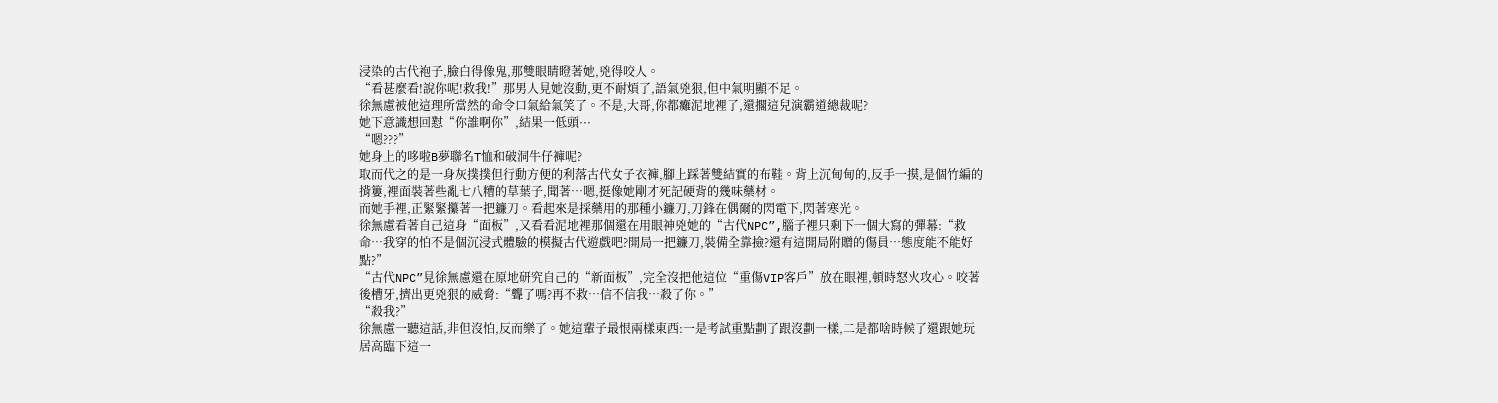浸染的古代袍子,臉白得像鬼,那雙眼睛瞪著她,兇得咬人。
“看甚麼看!說你呢!救我!”那男人見她沒動,更不耐煩了,語氣兇狠,但中氣明顯不足。
徐無慮被他這理所當然的命令口氣給氣笑了。不是,大哥,你都癱泥地裡了,還擱這兒演霸道總裁呢?
她下意識想回懟“你誰啊你”,結果一低頭···
“嗯???”
她身上的哆啦B夢聯名T恤和破洞牛仔褲呢?
取而代之的是一身灰撲撲但行動方便的利落古代女子衣褲,腳上踩著雙結實的布鞋。背上沉甸甸的,反手一摸,是個竹編的揹簍,裡面裝著些亂七八糟的草葉子,聞著…嗯,挺像她剛才死記硬背的幾味藥材。
而她手裡,正緊緊攥著一把鐮刀。看起來是採藥用的那種小鐮刀,刀鋒在偶爾的閃電下,閃著寒光。
徐無慮看著自己這身“面板”,又看看泥地裡那個還在用眼神兇她的“古代NPC”,腦子裡只剩下一個大寫的彈幕:“救命…我穿的怕不是個沉浸式體驗的模擬古代遊戲吧?開局一把鐮刀,裝備全靠撿?還有這開局附贈的傷員…態度能不能好點?”
“古代NPC”見徐無慮還在原地研究自己的“新面板”,完全沒把他這位“重傷VIP客戶”放在眼裡,頓時怒火攻心。咬著後槽牙,擠出更兇狠的威脅:“聾了嗎?再不救…信不信我…殺了你。”
“殺我?”
徐無慮一聽這話,非但沒怕,反而樂了。她這輩子最恨兩樣東西:一是考試重點劃了跟沒劃一樣,二是都啥時候了還跟她玩居高臨下這一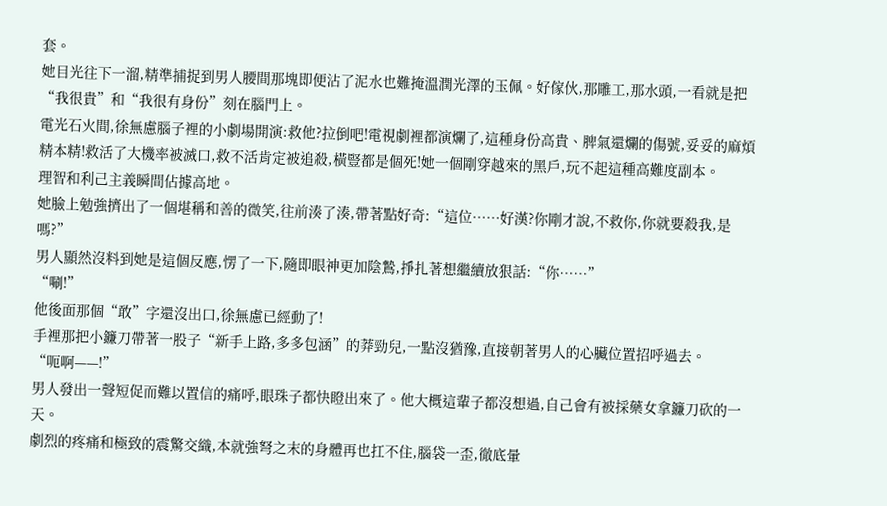套。
她目光往下一溜,精準捕捉到男人腰間那塊即便沾了泥水也難掩溫潤光澤的玉佩。好傢伙,那雕工,那水頭,一看就是把“我很貴”和“我很有身份”刻在腦門上。
電光石火間,徐無慮腦子裡的小劇場開演:救他?拉倒吧!電視劇裡都演爛了,這種身份高貴、脾氣還爛的傷號,妥妥的麻煩精本精!救活了大機率被滅口,救不活肯定被追殺,橫豎都是個死!她一個剛穿越來的黑戶,玩不起這種高難度副本。
理智和利己主義瞬間佔據高地。
她臉上勉強擠出了一個堪稱和善的微笑,往前湊了湊,帶著點好奇:“這位……好漢?你剛才說,不救你,你就要殺我,是嗎?”
男人顯然沒料到她是這個反應,愣了一下,隨即眼神更加陰鷙,掙扎著想繼續放狠話:“你……”
“唰!”
他後面那個“敢”字還沒出口,徐無慮已經動了!
手裡那把小鐮刀帶著一股子“新手上路,多多包涵”的莽勁兒,一點沒猶豫,直接朝著男人的心臟位置招呼過去。
“呃啊——!”
男人發出一聲短促而難以置信的痛呼,眼珠子都快瞪出來了。他大概這輩子都沒想過,自己會有被採藥女拿鐮刀砍的一天。
劇烈的疼痛和極致的震驚交織,本就強弩之末的身體再也扛不住,腦袋一歪,徹底暈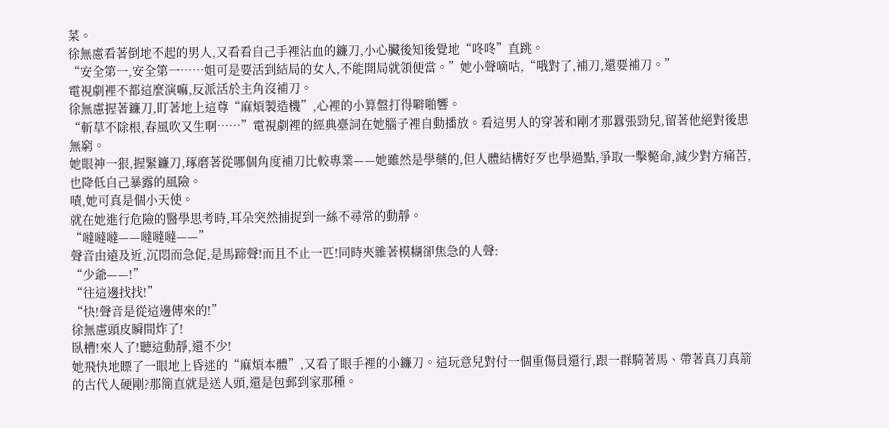菜。
徐無慮看著倒地不起的男人,又看看自己手裡沾血的鐮刀,小心臟後知後覺地“咚咚”直跳。
“安全第一,安全第一……姐可是要活到結局的女人,不能開局就領便當。”她小聲嘀咕,“哦對了,補刀,還要補刀。”
電視劇裡不都這麼演嘛,反派活於主角沒補刀。
徐無慮握著鐮刀,盯著地上這尊“麻煩製造機”,心裡的小算盤打得噼啪響。
“斬草不除根,春風吹又生啊……”電視劇裡的經典臺詞在她腦子裡自動播放。看這男人的穿著和剛才那囂張勁兒,留著他絕對後患無窮。
她眼神一狠,握緊鐮刀,琢磨著從哪個角度補刀比較專業——她雖然是學藥的,但人體結構好歹也學過點,爭取一擊斃命,減少對方痛苦,也降低自己暴露的風險。
嘖,她可真是個小天使。
就在她進行危險的醫學思考時,耳朵突然捕捉到一絲不尋常的動靜。
“噠噠噠——噠噠噠——”
聲音由遠及近,沉悶而急促,是馬蹄聲!而且不止一匹!同時夾雜著模糊卻焦急的人聲:
“少爺——!”
“往這邊找找!”
“快!聲音是從這邊傳來的!”
徐無慮頭皮瞬間炸了!
臥槽!來人了!聽這動靜,還不少!
她飛快地瞟了一眼地上昏迷的“麻煩本體”,又看了眼手裡的小鐮刀。這玩意兒對付一個重傷員還行,跟一群騎著馬、帶著真刀真箭的古代人硬剛?那簡直就是送人頭,還是包郵到家那種。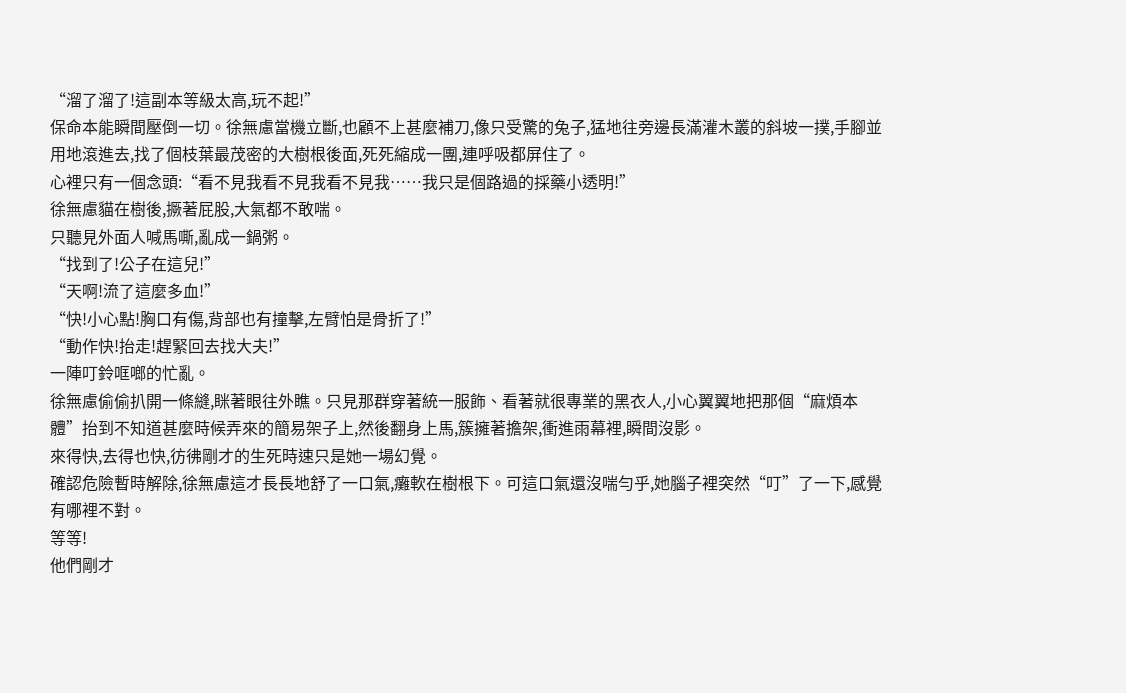“溜了溜了!這副本等級太高,玩不起!”
保命本能瞬間壓倒一切。徐無慮當機立斷,也顧不上甚麼補刀,像只受驚的兔子,猛地往旁邊長滿灌木叢的斜坡一撲,手腳並用地滾進去,找了個枝葉最茂密的大樹根後面,死死縮成一團,連呼吸都屏住了。
心裡只有一個念頭:“看不見我看不見我看不見我……我只是個路過的採藥小透明!”
徐無慮貓在樹後,撅著屁股,大氣都不敢喘。
只聽見外面人喊馬嘶,亂成一鍋粥。
“找到了!公子在這兒!”
“天啊!流了這麼多血!”
“快!小心點!胸口有傷,背部也有撞擊,左臂怕是骨折了!”
“動作快!抬走!趕緊回去找大夫!”
一陣叮鈴哐啷的忙亂。
徐無慮偷偷扒開一條縫,眯著眼往外瞧。只見那群穿著統一服飾、看著就很專業的黑衣人,小心翼翼地把那個“麻煩本體”抬到不知道甚麼時候弄來的簡易架子上,然後翻身上馬,簇擁著擔架,衝進雨幕裡,瞬間沒影。
來得快,去得也快,彷彿剛才的生死時速只是她一場幻覺。
確認危險暫時解除,徐無慮這才長長地舒了一口氣,癱軟在樹根下。可這口氣還沒喘勻乎,她腦子裡突然“叮”了一下,感覺有哪裡不對。
等等!
他們剛才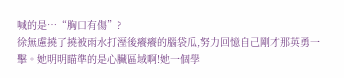喊的是…“胸口有傷”?
徐無慮撓了撓被雨水打溼後癢癢的腦袋瓜,努力回憶自己剛才那英勇一擊。她明明瞄準的是心臟區域啊!她一個學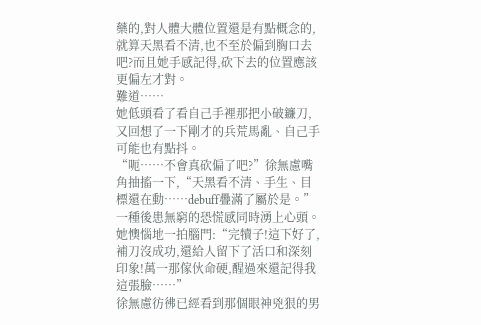藥的,對人體大體位置還是有點概念的,就算天黑看不清,也不至於偏到胸口去吧?而且她手感記得,砍下去的位置應該更偏左才對。
難道……
她低頭看了看自己手裡那把小破鐮刀,又回想了一下剛才的兵荒馬亂、自己手可能也有點抖。
“呃……不會真砍偏了吧?”徐無慮嘴角抽搐一下,“天黑看不清、手生、目標還在動……debuff疊滿了屬於是。”
一種後患無窮的恐慌感同時湧上心頭。
她懊惱地一拍腦門:“完犢子!這下好了,補刀沒成功,還給人留下了活口和深刻印象!萬一那傢伙命硬,醒過來還記得我這張臉……”
徐無慮彷彿已經看到那個眼神兇狠的男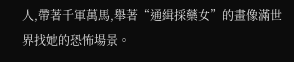人,帶著千軍萬馬,舉著“通緝採藥女”的畫像滿世界找她的恐怖場景。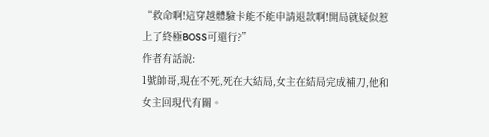“救命啊!這穿越體驗卡能不能申請退款啊!開局就疑似惹上了終極BOSS可還行?”
作者有話說:
1號帥哥,現在不死,死在大結局,女主在結局完成補刀,他和女主回現代有關。